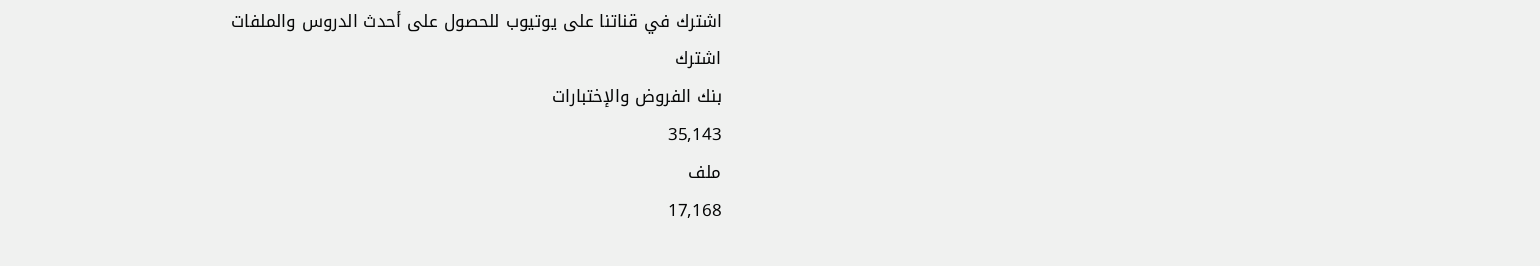اشترك في قناتنا على يوتيوب للحصول على أحدث الدروس والملفات
اشترك
بنك الفروض والإختبارات
35,143
ملف
17,168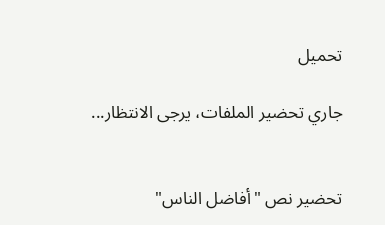تحميل

جاري تحضير الملفات، يرجى الانتظار...


تحضير نص "أفاضل الناس"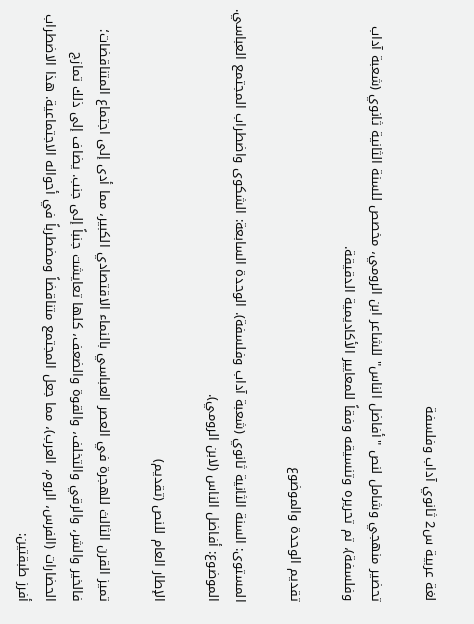لغة عربية س2 ثانوي آداب وفلسفة

تحضير منهجي وشامل لنص "أفاضل الناس" للشاعر ابن الرومي، مخصص للسنة الثانية ثانوي (شعبة آداب وفلسفة)، تم تحريره وتنسيقه وفقاً للمعايير الأكاديمية الدقيقة.

تقديم الوحدة والموضوع

المستوى: السنة الثانية ثانوي (شعبة آداب وفلسفة). الوحدة السابعة: الشكوى واضطراب المجتمع العباسي. الموضوع: أفاضل الناس (لابن الرومي).

الإطار العام للنص (تقديم)

تميز القرن الثالث للهجرة في العصر العباسي بالنماء الاقتصادي الكبير، مما أدى إلى اجتماع المتناقضات؛ فالخير والشر، والرقي والتخلف، والقوة والضعف، كلها تعايشت جنباً إلى جنب. يضاف إلى ذلك تمازج الحضارات (الفرس، الروم، العرب)، مما جعل المجتمع متناقضاً ومضطرباً في أحواله الاجتماعية. هذا الاضطراب أفرز طبقتين: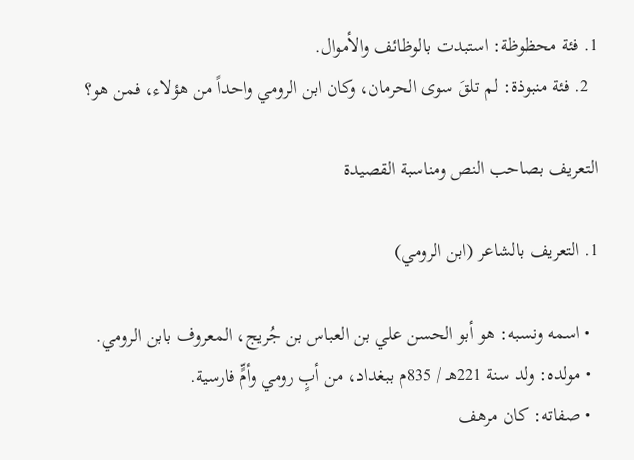1. فئة محظوظة: استبدت بالوظائف والأموال.
  2. فئة منبوذة: لم تلقَ سوى الحرمان، وكان ابن الرومي واحداً من هؤلاء، فمن هو؟

التعريف بصاحب النص ومناسبة القصيدة

1. التعريف بالشاعر (ابن الرومي)

  • اسمه ونسبه: هو أبو الحسن علي بن العباس بن جُريج، المعروف بابن الرومي.
  • مولده: ولد سنة 221هـ / 835م ببغداد، من أبٍ رومي وأمٍّ فارسية.
  • صفاته: كان مرهف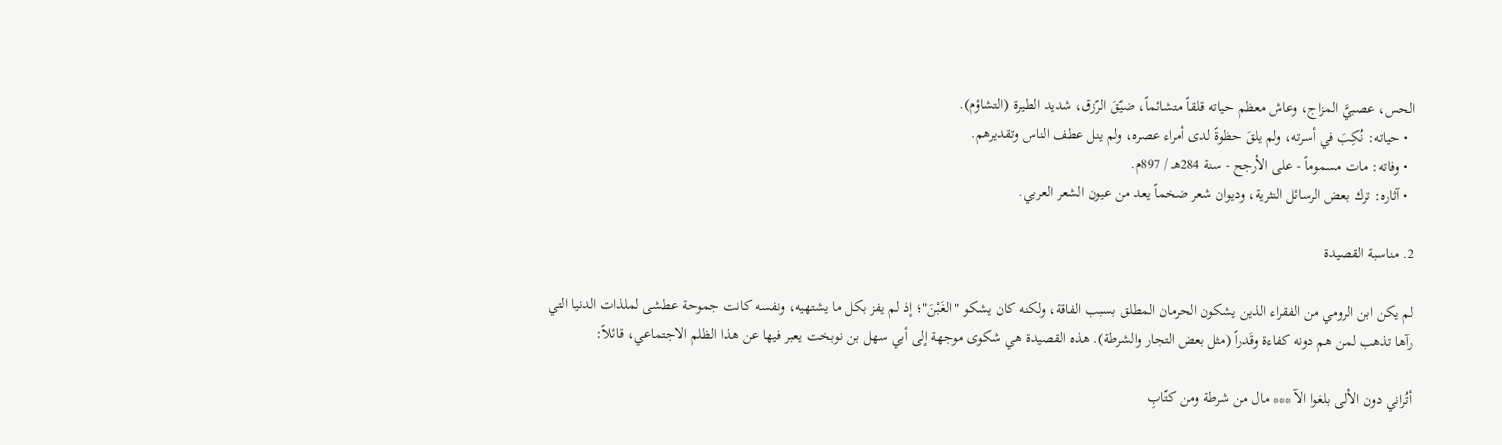الحس، عصبيَّ المزاج، وعاش معظم حياته قلقاً متشائماً، ضيّقَ الرّزق، شديد الطيرة (التشاؤم).
  • حياته: نُكِبَ في أسرته، ولم يلقَ حظوةً لدى أمراء عصره، ولم ينل عطف الناس وتقديرهم.
  • وفاته: مات مسموماً - على الأرجح - سنة 284هـ / 897م.
  • آثاره: ترك بعض الرسائل النثرية، وديوان شعر ضخماً يعد من عيون الشعر العربي.

2. مناسبة القصيدة

لم يكن ابن الرومي من الفقراء الذين يشكون الحرمان المطلق بسبب الفاقة، ولكنه كان يشكو "الغَبْنَ"؛ إذ لم يفز بكل ما يشتهيه، ونفسه كانت جموحة عطشى لملذات الدنيا التي رآها تذهب لمن هم دونه كفاءة وقَدراً (مثل بعض التجار والشرطة). هذه القصيدة هي شكوى موجهة إلى أبي سهل بن نوبخت يعبر فيها عن هذا الظلم الاجتماعي، قائلاً:

أتُراني دون الألى بلغوا الآ *** مال من شرطة ومن كتّابِ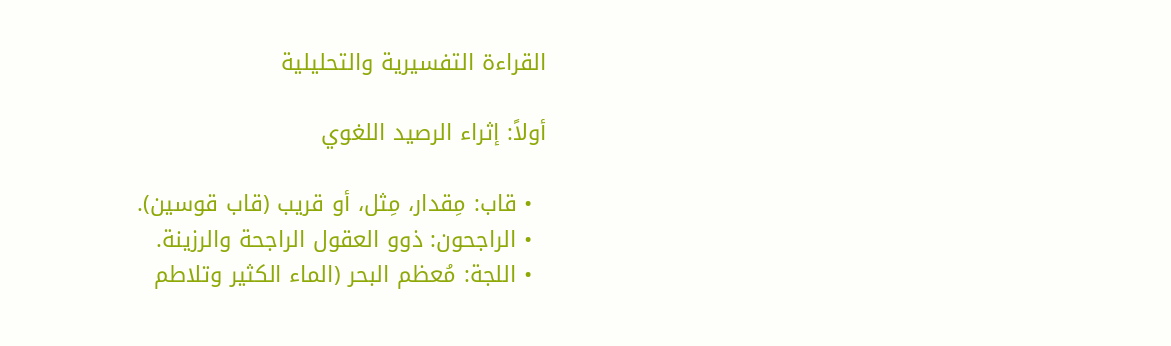القراءة التفسيرية والتحليلية

أولاً: إثراء الرصيد اللغوي

  • قاب: مِقدار، مِثل، أو قريب (قاب قوسين).
  • الراجحون: ذوو العقول الراجحة والرزينة.
  • اللجة: مُعظم البحر (الماء الكثير وتلاطم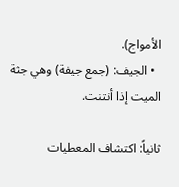الأمواج).
  • الجيف: (جمع جيفة) وهي جثة الميت إذا أنتنت.

ثانياً: اكتشاف المعطيات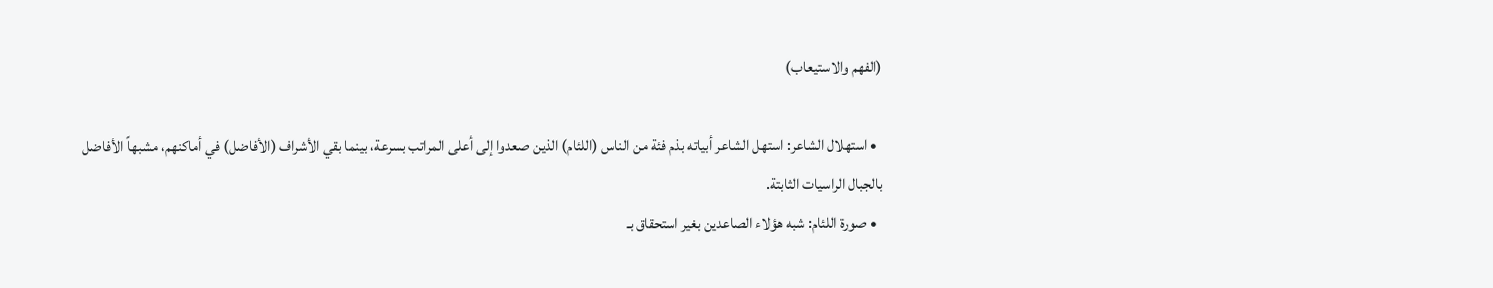(الفهم والاستيعاب)

  • استهلال الشاعر: استهل الشاعر أبياته بذم فئة من الناس (اللئام) الذين صعدوا إلى أعلى المراتب بسرعة، بينما بقي الأشراف (الأفاضل) في أماكنهم، مشبهاً الأفاضل بالجبال الراسيات الثابتة.
  • صورة اللئام: شبه هؤلاء الصاعدين بغير استحقاق بـ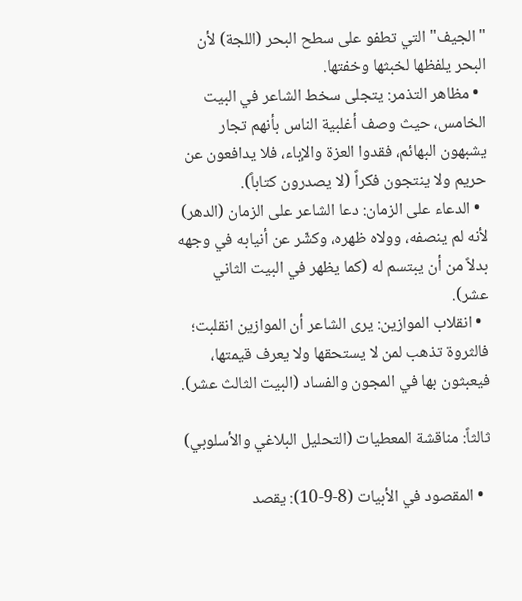"الجيف" التي تطفو على سطح البحر (اللجة) لأن البحر يلفظها لخبثها وخفتها.
  • مظاهر التذمر: يتجلى سخط الشاعر في البيت الخامس، حيث وصف أغلبية الناس بأنهم تجار يشبهون البهائم، فقدوا العزة والإباء، فلا يدافعون عن حريم ولا ينتجون فكراً (لا يصدرون كتاباً).
  • الدعاء على الزمان: دعا الشاعر على الزمان (الدهر) لأنه لم ينصفه، وولاه ظهره، وكشّر عن أنيابه في وجهه بدلاً من أن يبتسم له (كما يظهر في البيت الثاني عشر).
  • انقلاب الموازين: يرى الشاعر أن الموازين انقلبت؛ فالثروة تذهب لمن لا يستحقها ولا يعرف قيمتها، فيعبثون بها في المجون والفساد (البيت الثالث عشر).

ثالثاً: مناقشة المعطيات (التحليل البلاغي والأسلوبي)

  • المقصود في الأبيات (8-9-10): يقصد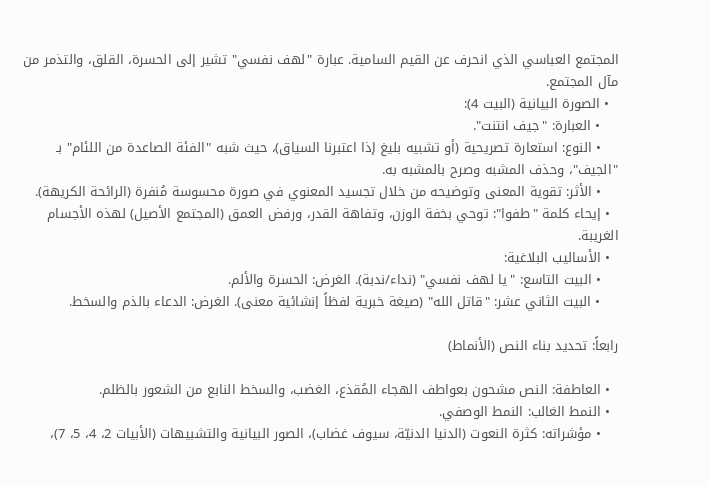المجتمع العباسي الذي انحرف عن القيم السامية. عبارة "لهف نفسي" تشير إلى الحسرة، القلق، والتذمر من مآل المجتمع.
  • الصورة البيانية (البيت 4):
    • العبارة: "جيف انتنت".
    • النوع: استعارة تصريحية (أو تشبيه بليغ إذا اعتبرنا السياق)، حيث شبه "الفئة الصاعدة من اللئام" بـ "الجيف"، وحذف المشبه وصرح بالمشبه به.
    • الأثر: تقوية المعنى وتوضيحه من خلال تجسيد المعنوي في صورة محسوسة مُنفرة (الرائحة الكريهة).
  • إيحاء كلمة "طفوا": توحي بخفة الوزن، وتفاهة القدر، ورفض العمق (المجتمع الأصيل) لهذه الأجسام الغريبة.
  • الأساليب البلاغية:
    • البيت التاسع: "يا لهف نفسي" (نداء/ندبة). الغرض: الحسرة والألم.
    • البيت الثاني عشر: "قاتل الله" (صيغة خبرية لفظاً إنشائية معنى). الغرض: الدعاء بالذم والسخط.

رابعاً: تحديد بناء النص (الأنماط)

  • العاطفة: النص مشحون بعواطف الهجاء المُقذع، الغضب، والسخط النابع من الشعور بالظلم.
  • النمط الغالب: النمط الوصفي.
    • مؤشراته: كثرة النعوت (الدنيا الدنيّة، سيوف غضاب)، الصور البيانية والتشبيهات (الأبيات 2، 4، 5، 7)،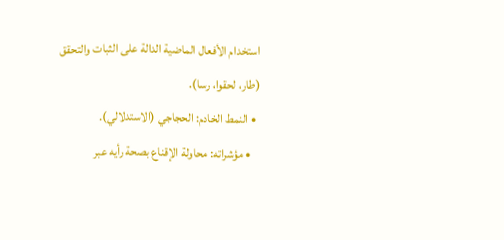استخدام الأفعال الماضية الدالة على الثبات والتحقق (طار، لحقوا، رسا).
  • النمط الخادم: الحجاجي (الاستدلالي).
    • مؤشراته: محاولة الإقناع بصحة رأيه عبر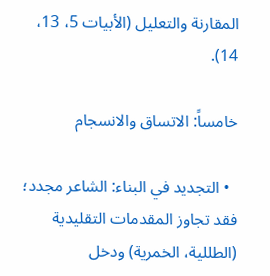المقارنة والتعليل (الأبيات 5، 13، 14).

خامساً: الاتساق والانسجام

  • التجديد في البناء: الشاعر مجدد؛ فقد تجاوز المقدمات التقليدية (الطللية، الخمرية) ودخل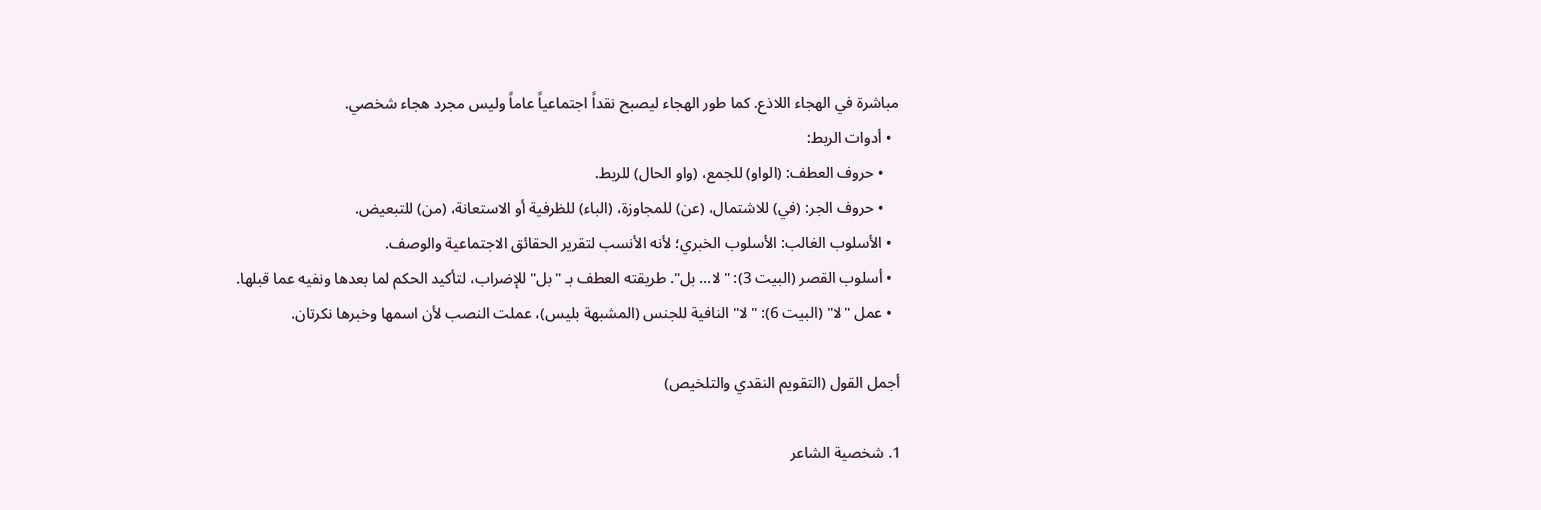مباشرة في الهجاء اللاذع. كما طور الهجاء ليصبح نقداً اجتماعياً عاماً وليس مجرد هجاء شخصي.
  • أدوات الربط:
    • حروف العطف: (الواو) للجمع، (واو الحال) للربط.
    • حروف الجر: (في) للاشتمال، (عن) للمجاوزة، (الباء) للظرفية أو الاستعانة، (من) للتبعيض.
  • الأسلوب الغالب: الأسلوب الخبري؛ لأنه الأنسب لتقرير الحقائق الاجتماعية والوصف.
  • أسلوب القصر (البيت 3): "لا... بل". طريقته العطف بـ "بل" للإضراب، لتأكيد الحكم لما بعدها ونفيه عما قبلها.
  • عمل "لا" (البيت 6): "لا" النافية للجنس (المشبهة بليس)، عملت النصب لأن اسمها وخبرها نكرتان.

أجمل القول (التقويم النقدي والتلخيص)

1. شخصية الشاعر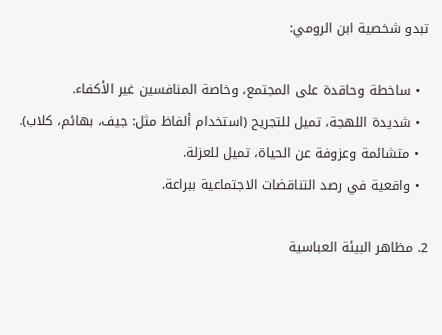تبدو شخصية ابن الرومي:

  • ساخطة وحاقدة على المجتمع، وخاصة المنافسين غير الأكفاء.
  • شديدة اللهجة، تميل للتجريح (استخدام ألفاظ مثل: جيف، بهائم، كلاب).
  • متشائمة وعزوفة عن الحياة، تميل للعزلة.
  • واقعية في رصد التناقضات الاجتماعية ببراعة.

2. مظاهر البيئة العباسية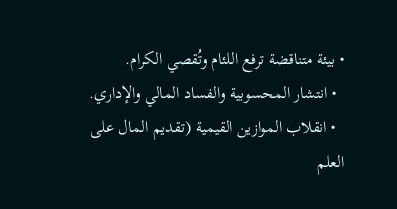• بيئة متناقضة ترفع اللئام وتُقصي الكرام.
  • انتشار المحسوبية والفساد المالي والإداري.
  • انقلاب الموازين القيمية (تقديم المال على العلم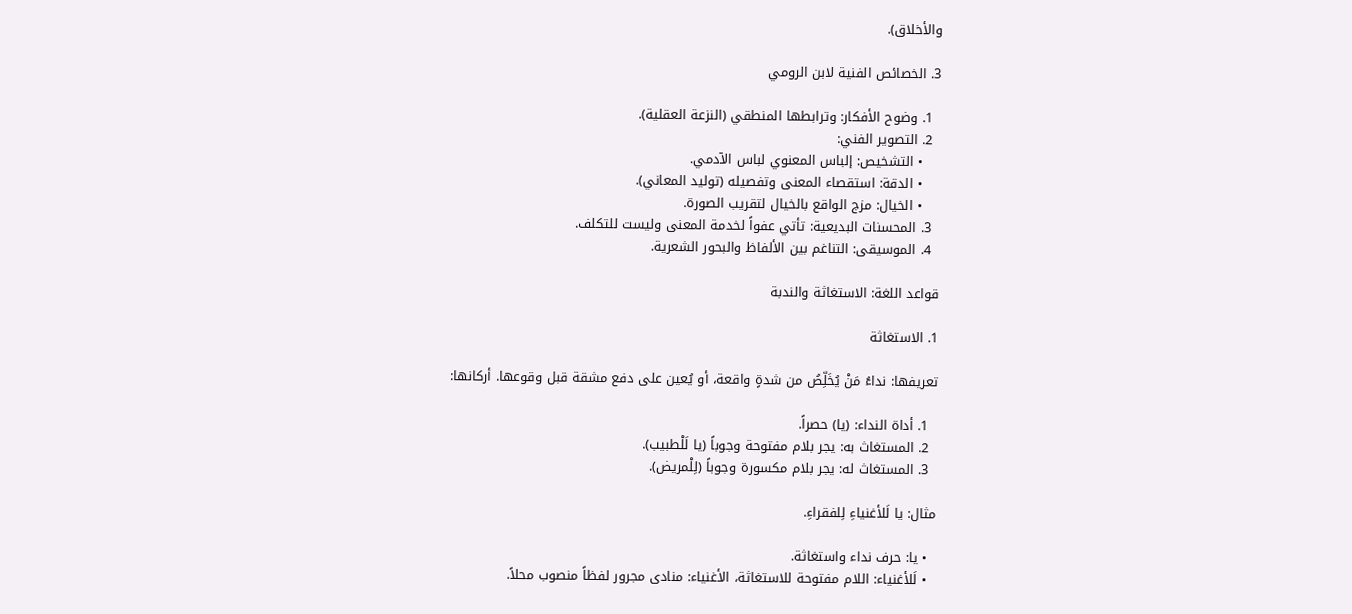والأخلاق).

3. الخصائص الفنية لابن الرومي

  1. وضوح الأفكار: وترابطها المنطقي (النزعة العقلية).
  2. التصوير الفني:
    • التشخيص: إلباس المعنوي لباس الآدمي.
    • الدقة: استقصاء المعنى وتفصيله (توليد المعاني).
    • الخيال: مزج الواقع بالخيال لتقريب الصورة.
  3. المحسنات البديعية: تأتي عفواً لخدمة المعنى وليست للتكلف.
  4. الموسيقى: التناغم بين الألفاظ والبحور الشعرية.

قواعد اللغة: الاستغاثة والندبة

1. الاستغاثة

تعريفها: نداءُ مَنْ يُخَلِّصُ من شدةٍ واقعة، أو يُعين على دفع مشقة قبل وقوعها. أركانها:

  1. أداة النداء: (يا) حصراً.
  2. المستغاث به: يجر بلام مفتوحة وجوباً (يا لَلْطبيب).
  3. المستغاث له: يجر بلام مكسورة وجوباً (لِلْمريض).

مثال: يا لَلأغنياءِ لِلفقراءِ.

  • يا: حرف نداء واستغاثة.
  • لَلأغنياء: اللام مفتوحة للاستغاثة، الأغنياء: منادى مجرور لفظاً منصوب محلاً.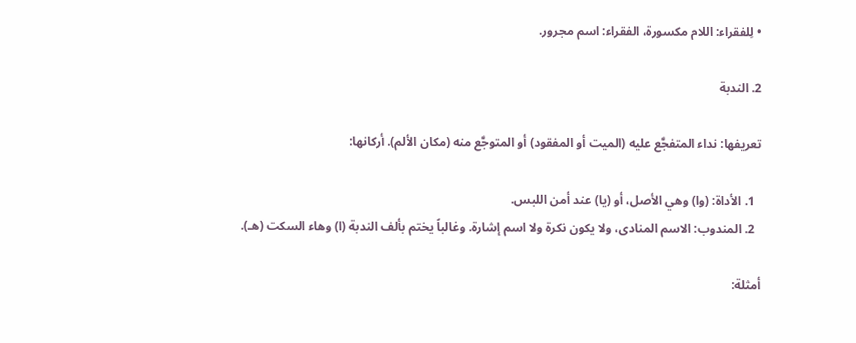• لِلفقراء: اللام مكسورة، الفقراء: اسم مجرور.

2. الندبة

تعريفها: نداء المتفجَّع عليه (الميت أو المفقود) أو المتوجَّع منه (مكان الألم). أركانها:

  1. الأداة: (وا) وهي الأصل، أو (يا) عند أمن اللبس.
  2. المندوب: الاسم المنادى، ولا يكون نكرة ولا اسم إشارة. وغالباً يختم بألف الندبة (ا) وهاء السكت (هـ).

أمثلة: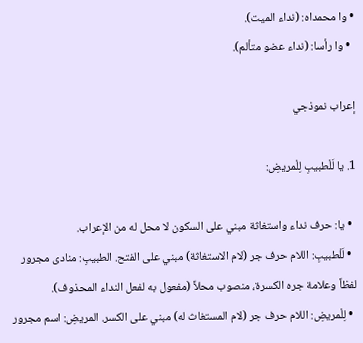• وا محمداه: (نداء الميت).
  • وا رأسا: (نداء عضو متألم).

إعراب نموذجي

1. يا لَلْطبيبِ لِلْمريضِ:

  • يا: حرف نداء واستغاثة مبني على السكون لا محل له من الإعراب.
  • لَلْطبيبِ: اللام حرف جر (لام الاستغاثة) مبني على الفتح. الطبيبِ: منادى مجرور لفظاً وعلامة جره الكسرة، منصوب محلاً (مفعول به لفعل النداء المحذوف).
  • لِلْمريضِ: اللام حرف جر (لام المستغاث له) مبني على الكسر. المريضِ: اسم مجرور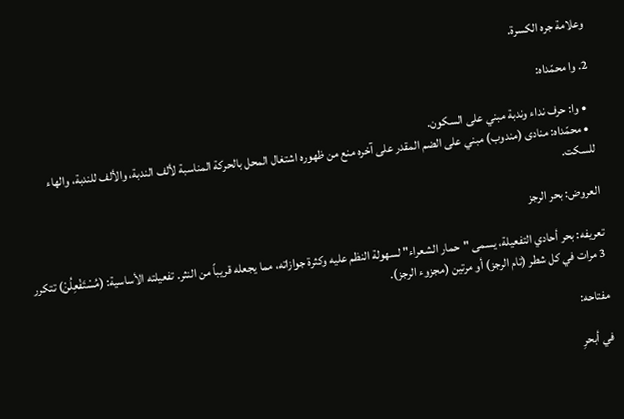وعلامة جره الكسرة.

2. وا محمّداه:

  • وا: حرف نداء وندبة مبني على السكون.
  • محمّداه: منادى (مندوب) مبني على الضم المقدر على آخره منع من ظهوره اشتغال المحل بالحركة المناسبة لألف الندبة، والألف للندبة، والهاء للسكت.

العروض: بحر الرجز

تعريفه: بحر أحادي التفعيلة، يسمى "حمار الشعراء" لسهولة النظم عليه وكثرة جوازاته، مما يجعله قريباً من النثر. تفعيلته الأساسية: (مُسْتَفْعِلُنْ) تتكرر 3 مرات في كل شطر (تام الرجز) أو مرتين (مجزوء الرجز).

مفتاحه:

في أبحرِ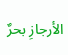الأرجازِ بحرٌ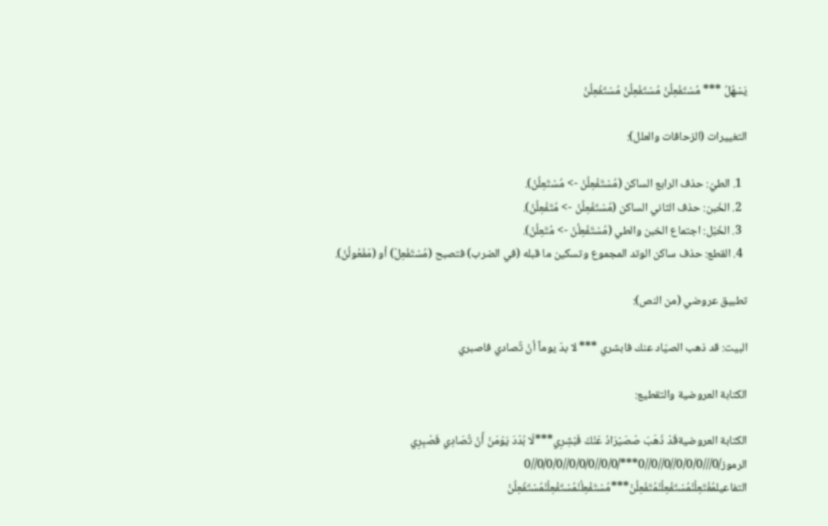يَسْهُلُ *** مُسْتَفْعِلُنْ مُسْتَفْعِلُنْ مُسْتَفْعِلُنْ

التغييرات (الزحافات والعلل):

  1. الطيّ: حذف الرابع الساكن (مُسْتَفْعِلُنْ -> مُسْتَعِلُنْ).
  2. الخَبن: حذف الثاني الساكن (مُسْتَفْعِلُنْ -> مُتَفْعِلُنْ).
  3. الخَبْل: اجتماع الخبن والطي (مُسْتَفْعِلُنْ -> مُتَعِلُنْ).
  4. القطع: حذف ساكن الوتد المجموع وتسكين ما قبله (في الضرب) فتصبح (مُسْتَفْعِلْ) أو (مَفْعُولُنْ).

تطبيق عروضي (من النص):

البيت: قد ذهب الصيّاد عنك فابشري *** لا بدّ يوماً أنْ تٌصادي فاصبري

الكتابة العروضية والتقطيع:

الكتابة العروضيةقَدْ ذَهَبَ صْصَيْرَادُ عَنْكَ فَبْشِرِي***لَا بُدْدَ يَوْمَنْ أَنْ تُصَادِي فَصْبِرِي
الرموز/0///0/0/0//0//0//0***/0/0//0/0/0//0/0/0//0
التفاعيلمُفْتَعِلُنْمُسْتَفْعِلُنْمُتَفْعِلُنْ***مُسْتَفْعِلُنْمُسْتَفْعِلُنْمُسْتَفْعِلُنْ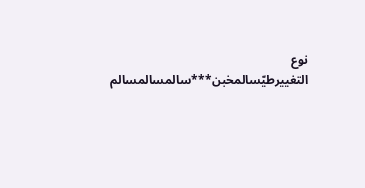نوع التغييرطيّسالمخبن***سالمسالمسالم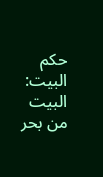حكم البيت: البيت من بحر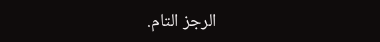الرجز التام.